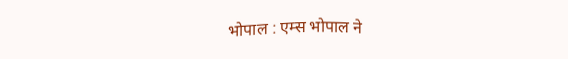भोपाल : एम्स भोपाल ने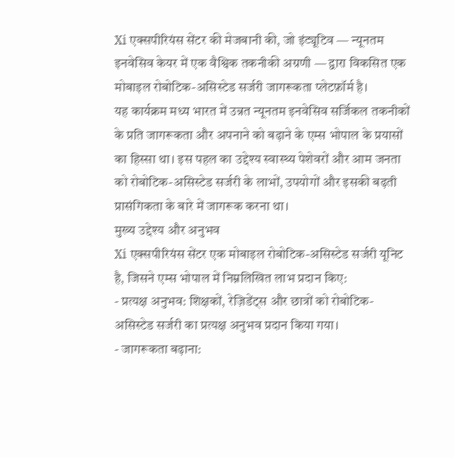Xi एक्सपीरियंस सेंटर की मेजबानी की, जो इंट्यूटिव — न्यूनतम इनवेसिव केयर में एक वैश्विक तकनीकी अग्रणी — द्वारा विकसित एक मोबाइल रोबोटिक-असिस्टेड सर्जरी जागरूकता प्लेटफ़ॉर्म है।
यह कार्यक्रम मध्य भारत में उन्नत न्यूनतम इनवेसिव सर्जिकल तकनीकों के प्रति जागरूकता और अपनाने को बढ़ाने के एम्स भोपाल के प्रयासों का हिस्सा था। इस पहल का उद्देश्य स्वास्थ्य पेशेवरों और आम जनता को रोबोटिक-असिस्टेड सर्जरी के लाभों, उपयोगों और इसकी बढ़ती प्रासंगिकता के बारे में जागरूक करना था।
मुख्य उद्देश्य और अनुभव
Xi एक्सपीरियंस सेंटर एक मोबाइल रोबोटिक-असिस्टेड सर्जरी यूनिट है, जिसने एम्स भोपाल में निम्नलिखित लाभ प्रदान किए:
- प्रत्यक्ष अनुभव: शिक्षकों, रेज़िडेंट्स और छात्रों को रोबोटिक-असिस्टेड सर्जरी का प्रत्यक्ष अनुभव प्रदान किया गया।
- जागरूकता बढ़ाना: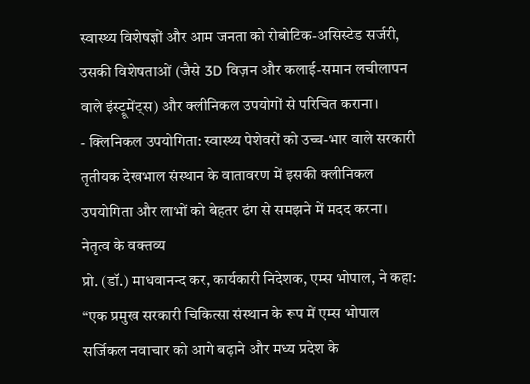स्वास्थ्य विशेषज्ञों और आम जनता को रोबोटिक-असिस्टेड सर्जरी, उसकी विशेषताओं (जैसे 3D विज़न और कलाई-समान लचीलापन वाले इंस्ट्रूमेंट्स) और क्लीनिकल उपयोगों से परिचित कराना।
- क्लिनिकल उपयोगिता: स्वास्थ्य पेशेवरों को उच्च-भार वाले सरकारी तृतीयक देखभाल संस्थान के वातावरण में इसकी क्लीनिकल उपयोगिता और लाभों को बेहतर ढंग से समझने में मदद करना।
नेतृत्व के वक्तव्य
प्रो. (डॉ.) माधवानन्द कर, कार्यकारी निदेशक, एम्स भोपाल, ने कहा:
“एक प्रमुख सरकारी चिकित्सा संस्थान के रूप में एम्स भोपाल सर्जिकल नवाचार को आगे बढ़ाने और मध्य प्रदेश के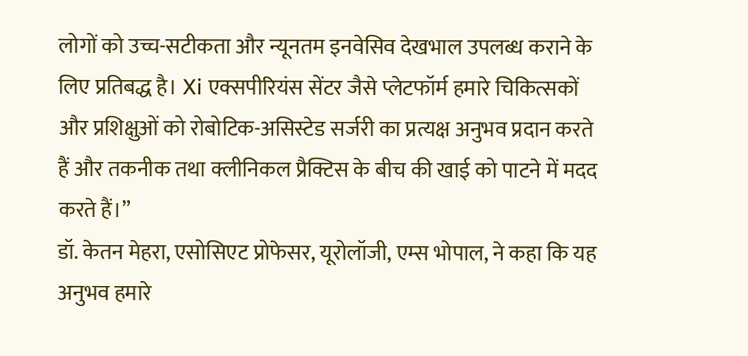लोगों को उच्च-सटीकता और न्यूनतम इनवेसिव देखभाल उपलब्ध कराने के लिए प्रतिबद्ध है। Xi एक्सपीरियंस सेंटर जैसे प्लेटफॉर्म हमारे चिकित्सकों और प्रशिक्षुओं को रोबोटिक-असिस्टेड सर्जरी का प्रत्यक्ष अनुभव प्रदान करते हैं और तकनीक तथा क्लीनिकल प्रैक्टिस के बीच की खाई को पाटने में मदद करते हैं।”
डॉ. केतन मेहरा, एसोसिएट प्रोफेसर, यूरोलॉजी, एम्स भोपाल, ने कहा कि यह अनुभव हमारे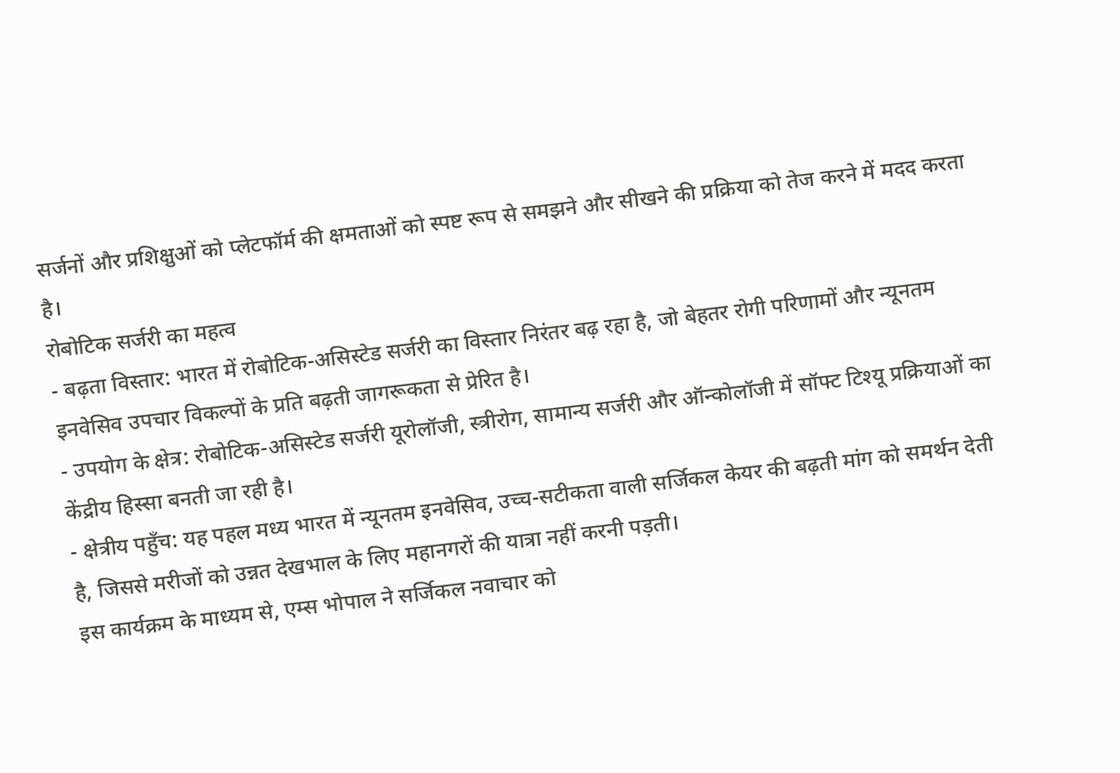सर्जनों और प्रशिक्षुओं को प्लेटफॉर्म की क्षमताओं को स्पष्ट रूप से समझने और सीखने की प्रक्रिया को तेज करने में मदद करता है।
रोबोटिक सर्जरी का महत्व
- बढ़ता विस्तार: भारत में रोबोटिक-असिस्टेड सर्जरी का विस्तार निरंतर बढ़ रहा है, जो बेहतर रोगी परिणामों और न्यूनतम इनवेसिव उपचार विकल्पों के प्रति बढ़ती जागरूकता से प्रेरित है।
- उपयोग के क्षेत्र: रोबोटिक-असिस्टेड सर्जरी यूरोलॉजी, स्त्रीरोग, सामान्य सर्जरी और ऑन्कोलॉजी में सॉफ्ट टिश्यू प्रक्रियाओं का केंद्रीय हिस्सा बनती जा रही है।
- क्षेत्रीय पहुँच: यह पहल मध्य भारत में न्यूनतम इनवेसिव, उच्च-सटीकता वाली सर्जिकल केयर की बढ़ती मांग को समर्थन देती है, जिससे मरीजों को उन्नत देखभाल के लिए महानगरों की यात्रा नहीं करनी पड़ती।
इस कार्यक्रम के माध्यम से, एम्स भोपाल ने सर्जिकल नवाचार को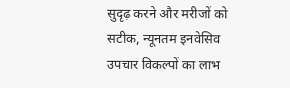सुदृढ़ करने और मरीजों को सटीक, न्यूनतम इनवेसिव उपचार विकल्पों का लाभ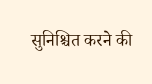सुनिश्चित करने की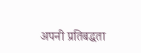अपनी प्रतिबद्धता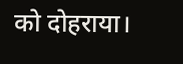को दोहराया।